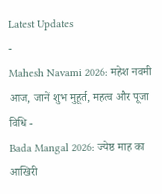Latest Updates
-
Mahesh Navami 2026: महेश नवमी आज, जानें शुभ मुहूर्त, महत्व और पूजा विधि -
Bada Mangal 2026: ज्येष्ठ माह का आखिरी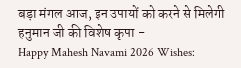बड़ा मंगल आज, इन उपायों को करने से मिलेगी हनुमान जी की विशेष कृपा -
Happy Mahesh Navami 2026 Wishes: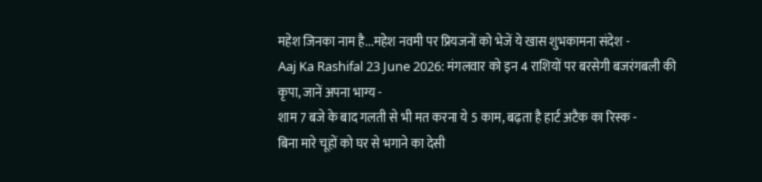महेश जिनका नाम है...महेश नवमी पर प्रियजनों को भेजें ये खास शुभकामना संदेश -
Aaj Ka Rashifal 23 June 2026: मंगलवार को इन 4 राशियों पर बरसेगी बजरंगबली की कृपा, जानें अपना भाग्य -
शाम 7 बजे के बाद गलती से भी मत करना ये 5 काम, बढ़ता है हार्ट अटैक का रिस्क -
बिना मारे चूहों को घर से भगाने का देसी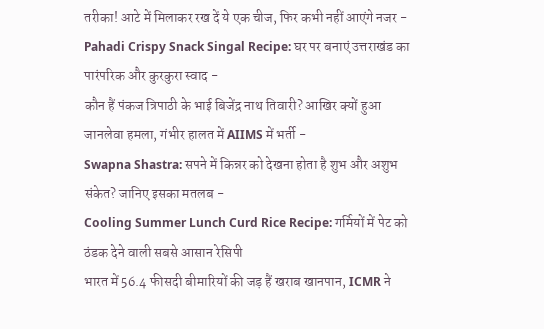तरीका! आटे में मिलाकर रख दें ये एक चीज, फिर कभी नहीं आएंगे नजर -
Pahadi Crispy Snack Singal Recipe: घर पर बनाएं उत्तराखंड का पारंपरिक और कुरकुरा स्वाद -
कौन हैं पंकज त्रिपाठी के भाई बिजेंद्र नाथ तिवारी? आखिर क्यों हुआ जानलेवा हमला, गंभीर हालत में AIIMS में भर्ती -
Swapna Shastra: सपने में किन्नर को देखना होता है शुभ और अशुभ संकेत? जानिए इसका मतलब -
Cooling Summer Lunch Curd Rice Recipe: गर्मियों में पेट को ठंडक देने वाली सबसे आसान रेसिपी
भारत में 56.4 फीसदी बीमारियों की जड़ हैं खराब खानपान, ICMR ने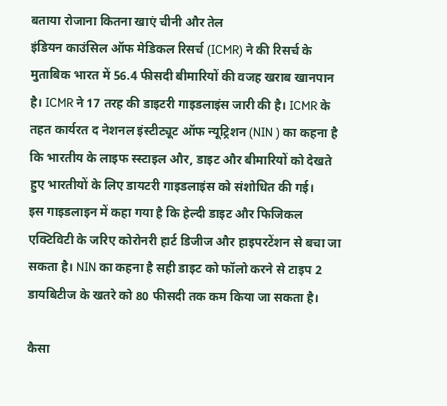बताया रोजाना कितना खाएं चीनी और तेल
इंडियन काउंसिल ऑफ मेडिकल रिसर्च (ICMR) ने की रिसर्च के मुताबिक भारत में 56.4 फीसदी बीमारियों की वजह खराब खानपान है। ICMR ने 17 तरह की डाइटरी गाइडलाइंस जारी की है। ICMR के तहत कार्यरत द नेशनल इंस्टीट्यूट ऑफ न्यूट्रिशन (NIN ) का कहना है कि भारतीय के लाइफ स्स्टाइल और, डाइट और बीमारियों को देखते हुए भारतीयों के लिए डायटरी गाइडलाइंस को संशोधित की गई।
इस गाइडलाइन में कहा गया है कि हेल्दी डाइट और फिजिकल एक्टिविटी के जरिए कोरोनरी हार्ट डिजीज और हाइपरटेंशन से बचा जा सकता है। NIN का कहना है सही डाइट को फॉलो करने से टाइप 2 डायबिटीज के खतरे को 80 फीसदी तक कम किया जा सकता है।

कैसा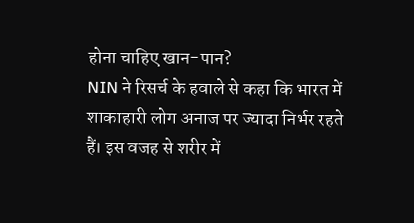होना चाहिए खान-पान?
NIN ने रिसर्च के हवाले से कहा कि भारत में शाकाहारी लोग अनाज पर ज्यादा निर्भर रहते हैं। इस वजह से शरीर में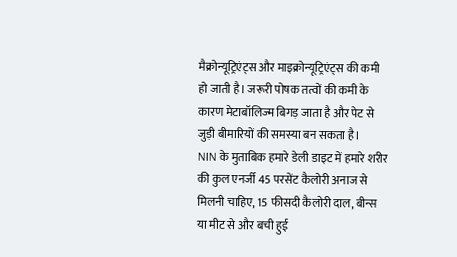मैक्रोन्यूट्रिएंट्स और माइक्रोन्यूट्रिएंट्स की कमी हो जाती है। जरूरी पोषक तत्वों की कमी के कारण मेटाबॉलिज्म बिगड़ जाता है और पेट से जुड़ी बीमारियों की समस्या बन सकता है।
NIN के मुताबिक हमारे डेली डाइट में हमारे शरीर की कुल एनर्जी 45 परसेंट कैलोरी अनाज से मिलनी चाहिए, 15 फीसदी कैलोरी दाल, बीन्स या मीट से और बची हुई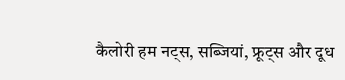कैलोरी हम नट्स, सब्जियां, फ्रूट्स और दूध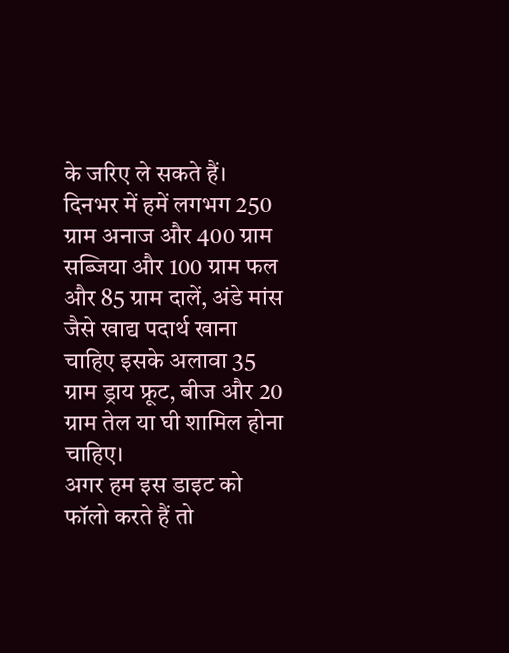के जरिए ले सकते हैं। दिनभर में हमें लगभग 250 ग्राम अनाज और 400 ग्राम सब्जिया और 100 ग्राम फल और 85 ग्राम दालें, अंडे मांस जैसे खाद्य पदार्थ खाना चाहिए इसके अलावा 35 ग्राम ड्राय फ्रूट, बीज और 20 ग्राम तेल या घी शामिल होना चाहिए।
अगर हम इस डाइट को फॉलो करते हैं तो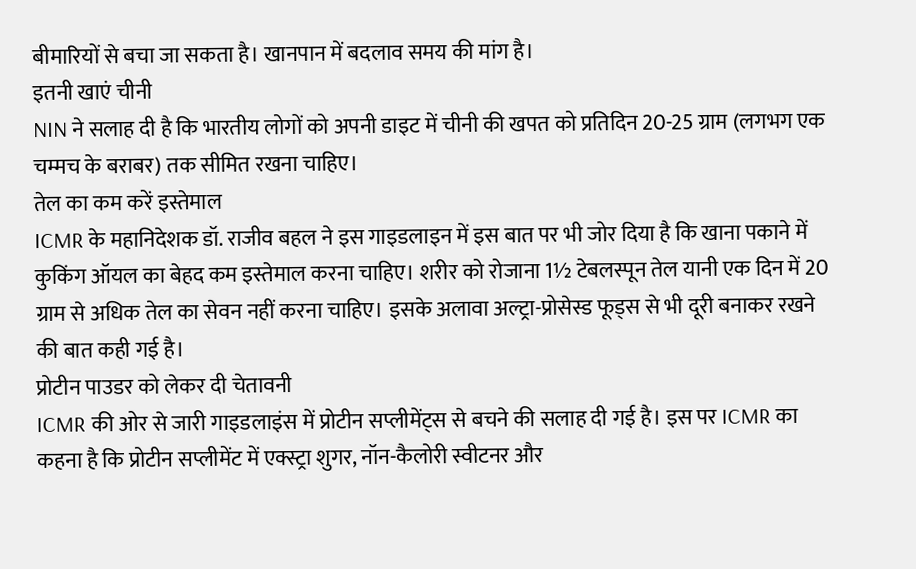बीमारियों से बचा जा सकता है। खानपान में बदलाव समय की मांग है।
इतनी खाएं चीनी
NIN ने सलाह दी है कि भारतीय लोगों को अपनी डाइट में चीनी की खपत को प्रतिदिन 20-25 ग्राम (लगभग एक चम्मच के बराबर) तक सीमित रखना चाहिए।
तेल का कम करें इस्तेमाल
ICMR के महानिदेशक डॉ. राजीव बहल ने इस गाइडलाइन में इस बात पर भी जोर दिया है कि खाना पकाने में कुकिंग ऑयल का बेहद कम इस्तेमाल करना चाहिए। शरीर को रोजाना 1½ टेबलस्पून तेल यानी एक दिन में 20 ग्राम से अधिक तेल का सेवन नहीं करना चाहिए। इसके अलावा अल्ट्रा-प्रोसेस्ड फूड्स से भी दूरी बनाकर रखने की बात कही गई है।
प्रोटीन पाउडर को लेकर दी चेतावनी
ICMR की ओर से जारी गाइडलाइंस में प्रोटीन सप्लीमेंट्स से बचने की सलाह दी गई है। इस पर ICMR का कहना है कि प्रोटीन सप्लीमेंट में एक्स्ट्रा शुगर, नॉन-कैलोरी स्वीटनर और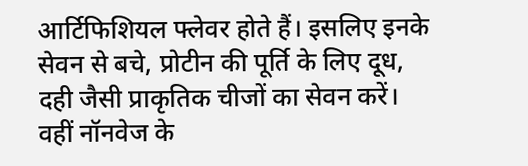आर्टिफिशियल फ्लेवर होते हैं। इसलिए इनके सेवन से बचे, प्रोटीन की पूर्ति के लिए दूध, दही जैसी प्राकृतिक चीजों का सेवन करें। वहीं नॉनवेज के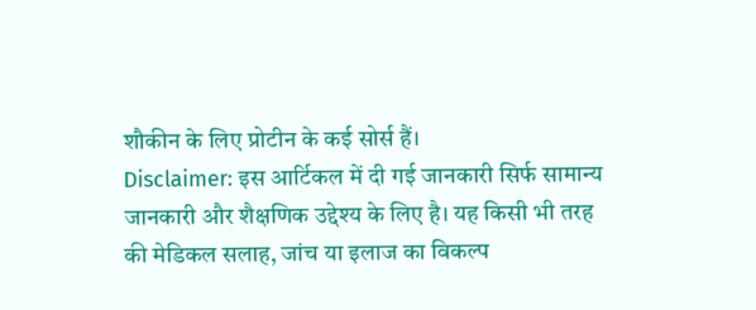शौकीन के लिए प्रोटीन के कई सोर्स हैं।
Disclaimer: इस आर्टिकल में दी गई जानकारी सिर्फ सामान्य जानकारी और शैक्षणिक उद्देश्य के लिए है। यह किसी भी तरह की मेडिकल सलाह, जांच या इलाज का विकल्प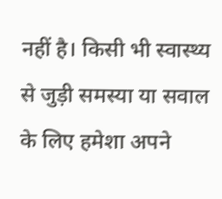नहीं है। किसी भी स्वास्थ्य से जुड़ी समस्या या सवाल के लिए हमेशा अपने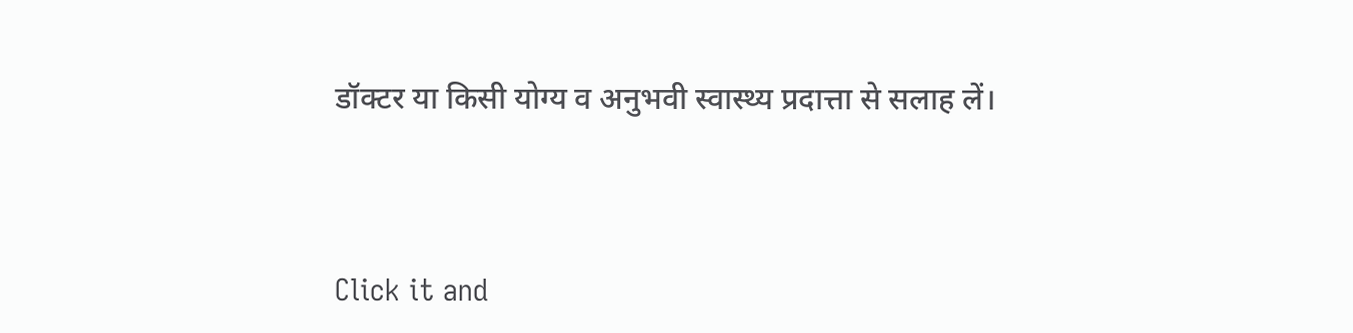डॉक्टर या किसी योग्य व अनुभवी स्वास्थ्य प्रदात्ता से सलाह लें।



Click it and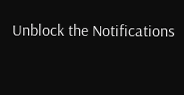Unblock the Notifications